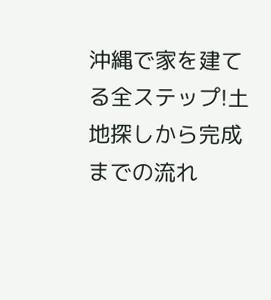沖縄で家を建てる全ステップ!土地探しから完成までの流れ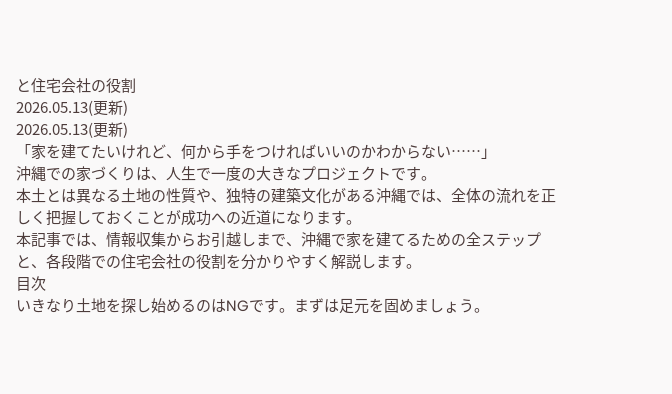と住宅会社の役割
2026.05.13(更新)
2026.05.13(更新)
「家を建てたいけれど、何から手をつければいいのかわからない……」
沖縄での家づくりは、人生で一度の大きなプロジェクトです。
本土とは異なる土地の性質や、独特の建築文化がある沖縄では、全体の流れを正しく把握しておくことが成功への近道になります。
本記事では、情報収集からお引越しまで、沖縄で家を建てるための全ステップと、各段階での住宅会社の役割を分かりやすく解説します。
目次
いきなり土地を探し始めるのはNGです。まずは足元を固めましょう。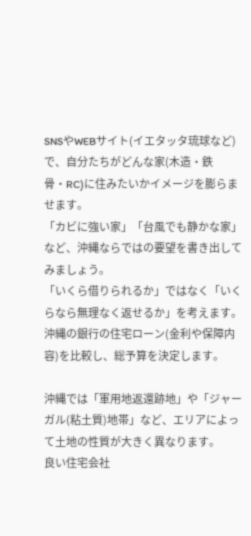SNSやWEBサイト(イエタッタ琉球など)で、自分たちがどんな家(木造・鉄骨・RC)に住みたいかイメージを膨らませます。
「カビに強い家」「台風でも静かな家」など、沖縄ならではの要望を書き出してみましょう。
「いくら借りられるか」ではなく「いくらなら無理なく返せるか」を考えます。
沖縄の銀行の住宅ローン(金利や保障内容)を比較し、総予算を決定します。

沖縄では「軍用地返還跡地」や「ジャーガル(粘土質)地帯」など、エリアによって土地の性質が大きく異なります。
良い住宅会社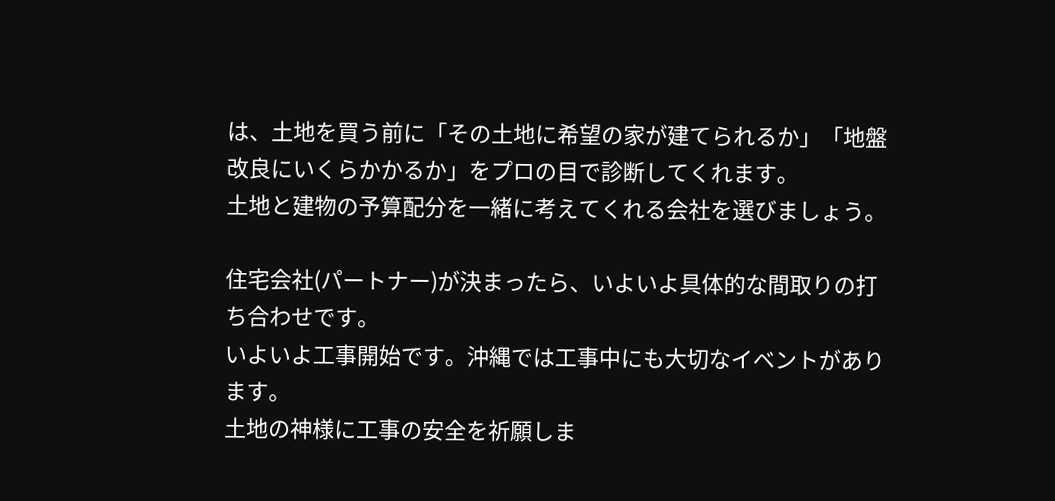は、土地を買う前に「その土地に希望の家が建てられるか」「地盤改良にいくらかかるか」をプロの目で診断してくれます。
土地と建物の予算配分を一緒に考えてくれる会社を選びましょう。

住宅会社(パートナー)が決まったら、いよいよ具体的な間取りの打ち合わせです。
いよいよ工事開始です。沖縄では工事中にも大切なイベントがあります。
土地の神様に工事の安全を祈願しま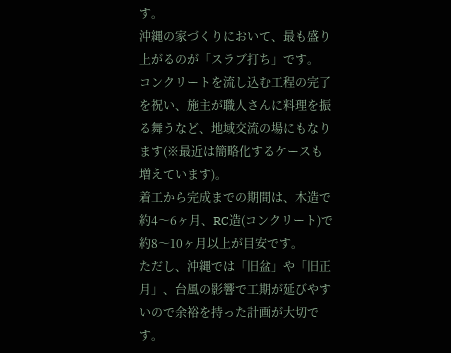す。
沖縄の家づくりにおいて、最も盛り上がるのが「スラブ打ち」です。
コンクリートを流し込む工程の完了を祝い、施主が職人さんに料理を振る舞うなど、地域交流の場にもなります(※最近は簡略化するケースも増えています)。
着工から完成までの期間は、木造で約4〜6ヶ月、RC造(コンクリート)で約8〜10ヶ月以上が目安です。
ただし、沖縄では「旧盆」や「旧正月」、台風の影響で工期が延びやすいので余裕を持った計画が大切です。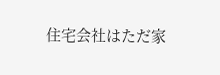住宅会社はただ家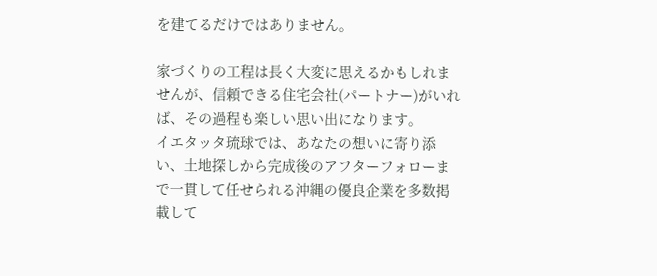を建てるだけではありません。

家づくりの工程は長く大変に思えるかもしれませんが、信頼できる住宅会社(パートナー)がいれば、その過程も楽しい思い出になります。
イエタッタ琉球では、あなたの想いに寄り添い、土地探しから完成後のアフターフォローまで一貫して任せられる沖縄の優良企業を多数掲載して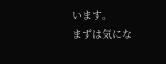います。
まずは気にな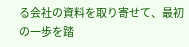る会社の資料を取り寄せて、最初の一歩を踏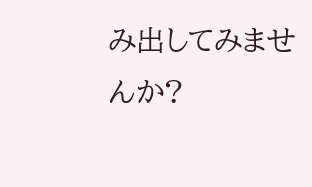み出してみませんか?